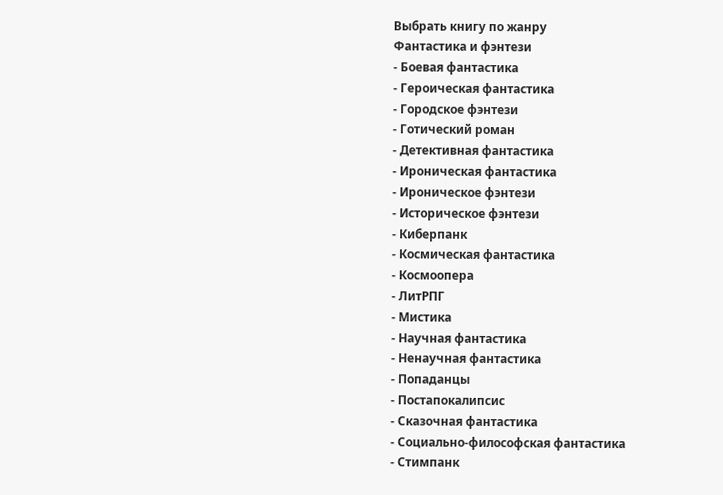Выбрать книгу по жанру
Фантастика и фэнтези
- Боевая фантастика
- Героическая фантастика
- Городское фэнтези
- Готический роман
- Детективная фантастика
- Ироническая фантастика
- Ироническое фэнтези
- Историческое фэнтези
- Киберпанк
- Космическая фантастика
- Космоопера
- ЛитРПГ
- Мистика
- Научная фантастика
- Ненаучная фантастика
- Попаданцы
- Постапокалипсис
- Сказочная фантастика
- Социально-философская фантастика
- Стимпанк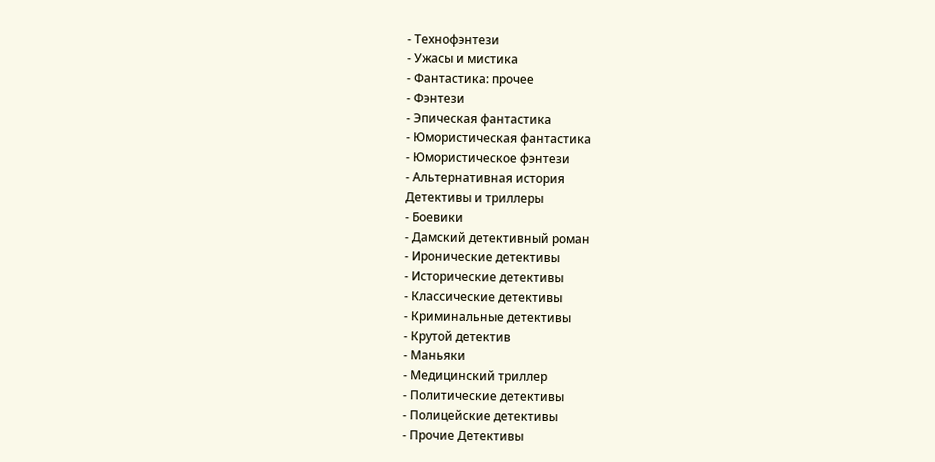- Технофэнтези
- Ужасы и мистика
- Фантастика: прочее
- Фэнтези
- Эпическая фантастика
- Юмористическая фантастика
- Юмористическое фэнтези
- Альтернативная история
Детективы и триллеры
- Боевики
- Дамский детективный роман
- Иронические детективы
- Исторические детективы
- Классические детективы
- Криминальные детективы
- Крутой детектив
- Маньяки
- Медицинский триллер
- Политические детективы
- Полицейские детективы
- Прочие Детективы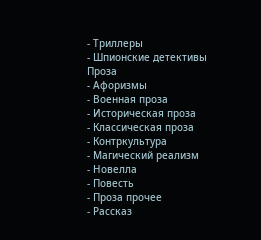- Триллеры
- Шпионские детективы
Проза
- Афоризмы
- Военная проза
- Историческая проза
- Классическая проза
- Контркультура
- Магический реализм
- Новелла
- Повесть
- Проза прочее
- Рассказ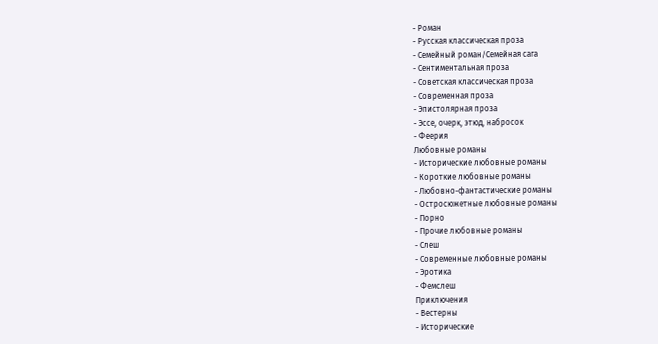- Роман
- Русская классическая проза
- Семейный роман/Семейная сага
- Сентиментальная проза
- Советская классическая проза
- Современная проза
- Эпистолярная проза
- Эссе, очерк, этюд, набросок
- Феерия
Любовные романы
- Исторические любовные романы
- Короткие любовные романы
- Любовно-фантастические романы
- Остросюжетные любовные романы
- Порно
- Прочие любовные романы
- Слеш
- Современные любовные романы
- Эротика
- Фемслеш
Приключения
- Вестерны
- Исторические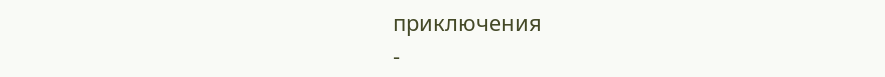приключения
-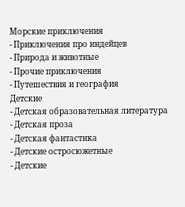Морские приключения
- Приключения про индейцев
- Природа и животные
- Прочие приключения
- Путешествия и география
Детские
- Детская образовательная литература
- Детская проза
- Детская фантастика
- Детские остросюжетные
- Детские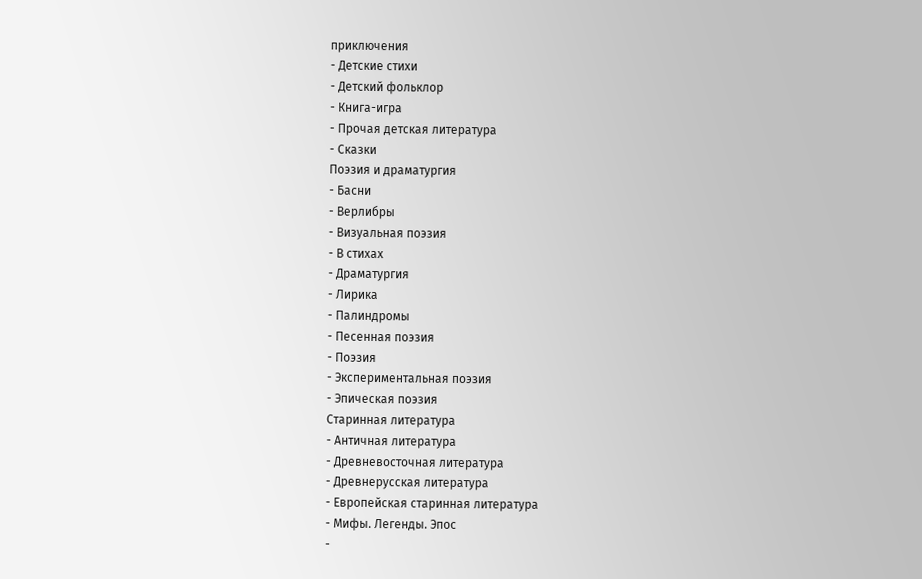приключения
- Детские стихи
- Детский фольклор
- Книга-игра
- Прочая детская литература
- Сказки
Поэзия и драматургия
- Басни
- Верлибры
- Визуальная поэзия
- В стихах
- Драматургия
- Лирика
- Палиндромы
- Песенная поэзия
- Поэзия
- Экспериментальная поэзия
- Эпическая поэзия
Старинная литература
- Античная литература
- Древневосточная литература
- Древнерусская литература
- Европейская старинная литература
- Мифы. Легенды. Эпос
-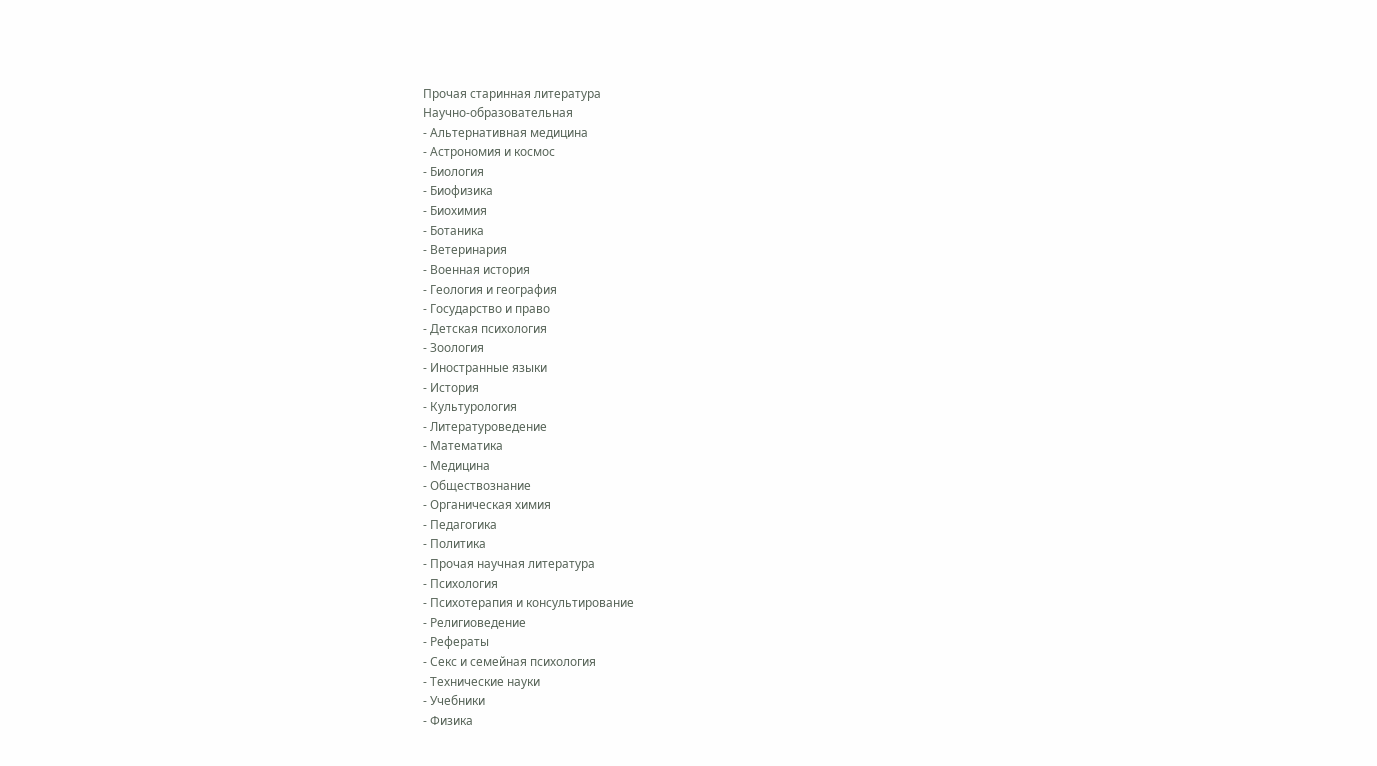Прочая старинная литература
Научно-образовательная
- Альтернативная медицина
- Астрономия и космос
- Биология
- Биофизика
- Биохимия
- Ботаника
- Ветеринария
- Военная история
- Геология и география
- Государство и право
- Детская психология
- Зоология
- Иностранные языки
- История
- Культурология
- Литературоведение
- Математика
- Медицина
- Обществознание
- Органическая химия
- Педагогика
- Политика
- Прочая научная литература
- Психология
- Психотерапия и консультирование
- Религиоведение
- Рефераты
- Секс и семейная психология
- Технические науки
- Учебники
- Физика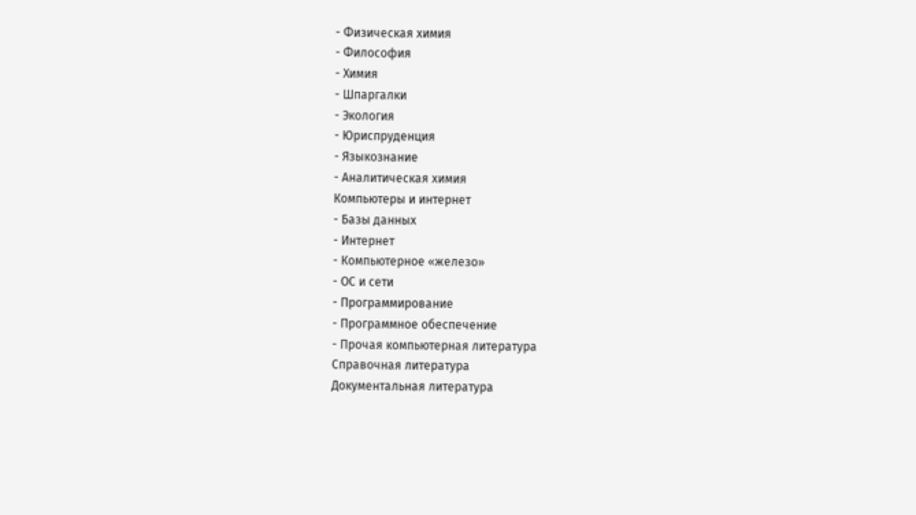- Физическая химия
- Философия
- Химия
- Шпаргалки
- Экология
- Юриспруденция
- Языкознание
- Аналитическая химия
Компьютеры и интернет
- Базы данных
- Интернет
- Компьютерное «железо»
- ОС и сети
- Программирование
- Программное обеспечение
- Прочая компьютерная литература
Справочная литература
Документальная литература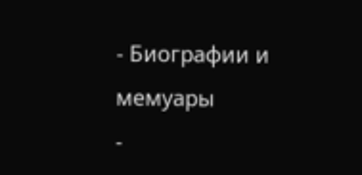- Биографии и мемуары
-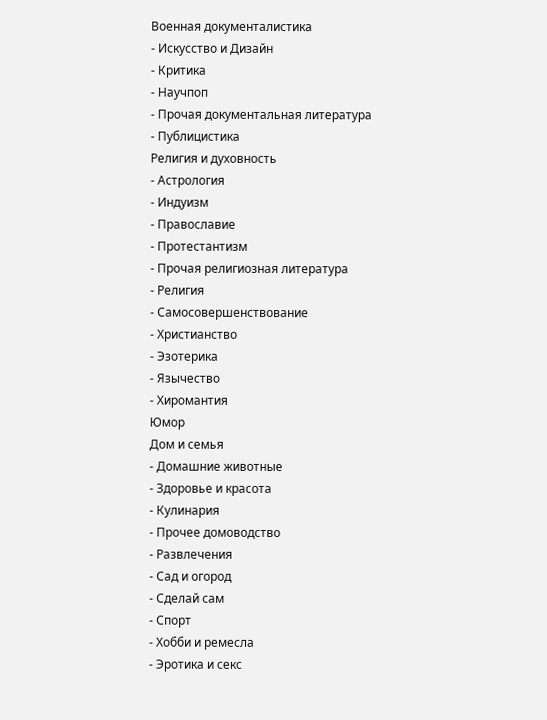Военная документалистика
- Искусство и Дизайн
- Критика
- Научпоп
- Прочая документальная литература
- Публицистика
Религия и духовность
- Астрология
- Индуизм
- Православие
- Протестантизм
- Прочая религиозная литература
- Религия
- Самосовершенствование
- Христианство
- Эзотерика
- Язычество
- Хиромантия
Юмор
Дом и семья
- Домашние животные
- Здоровье и красота
- Кулинария
- Прочее домоводство
- Развлечения
- Сад и огород
- Сделай сам
- Спорт
- Хобби и ремесла
- Эротика и секс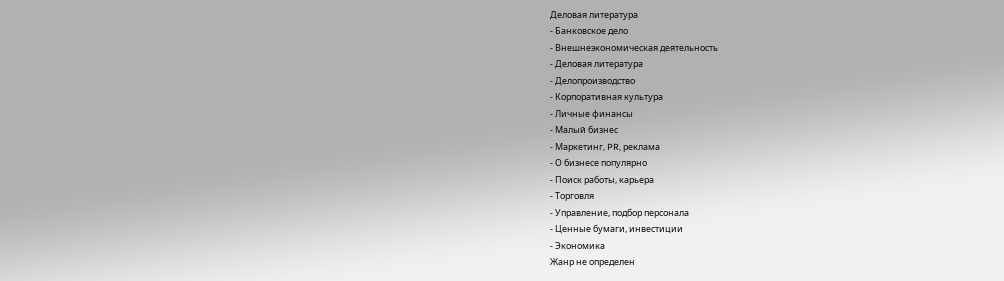Деловая литература
- Банковское дело
- Внешнеэкономическая деятельность
- Деловая литература
- Делопроизводство
- Корпоративная культура
- Личные финансы
- Малый бизнес
- Маркетинг, PR, реклама
- О бизнесе популярно
- Поиск работы, карьера
- Торговля
- Управление, подбор персонала
- Ценные бумаги, инвестиции
- Экономика
Жанр не определен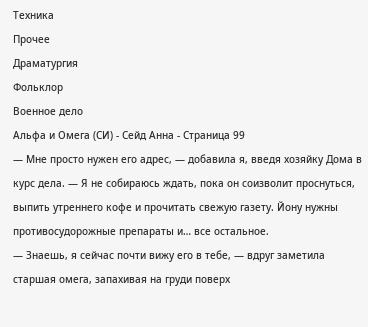Техника
Прочее
Драматургия
Фольклор
Военное дело
Альфа и Омега (СИ) - Сейд Анна - Страница 99
— Мне просто нужен его адрес, — добавила я, введя хозяйку Дома в курс дела. — Я не собираюсь ждать, пока он соизволит проснуться, выпить утреннего кофе и прочитать свежую газету. Йону нужны противосудорожные препараты и… все остальное.
— Знаешь, я сейчас почти вижу его в тебе, — вдруг заметила старшая омега, запахивая на груди поверх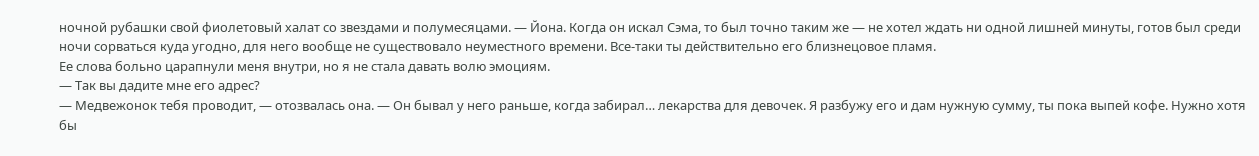ночной рубашки свой фиолетовый халат со звездами и полумесяцами. — Йона. Когда он искал Сэма, то был точно таким же — не хотел ждать ни одной лишней минуты, готов был среди ночи сорваться куда угодно, для него вообще не существовало неуместного времени. Все-таки ты действительно его близнецовое пламя.
Ее слова больно царапнули меня внутри, но я не стала давать волю эмоциям.
— Так вы дадите мне его адрес?
— Медвежонок тебя проводит, — отозвалась она. — Он бывал у него раньше, когда забирал… лекарства для девочек. Я разбужу его и дам нужную сумму, ты пока выпей кофе. Нужно хотя бы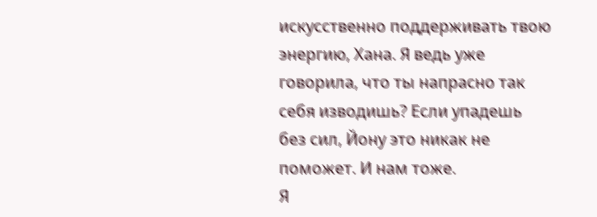искусственно поддерживать твою энергию, Хана. Я ведь уже говорила, что ты напрасно так себя изводишь? Если упадешь без сил, Йону это никак не поможет. И нам тоже.
Я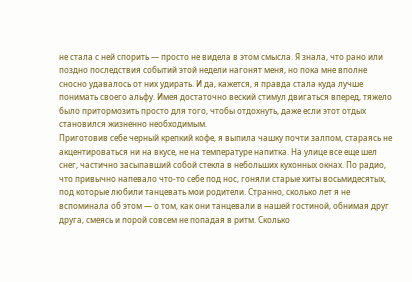не стала с ней спорить — просто не видела в этом смысла. Я знала, что рано или поздно последствия событий этой недели нагонят меня, но пока мне вполне сносно удавалось от них удирать. И да, кажется, я правда стала куда лучше понимать своего альфу. Имея достаточно веский стимул двигаться вперед, тяжело было притормозить просто для того, чтобы отдохнуть, даже если этот отдых становился жизненно необходимым.
Приготовив себе черный крепкий кофе, я выпила чашку почти залпом, стараясь не акцентироваться ни на вкусе, не на температуре напитка. На улице все еще шел снег, частично засыпавший собой стекла в небольших кухонных окнах. По радио, что привычно напевало что-то себе под нос, гоняли старые хиты восьмидесятых, под которые любили танцевать мои родители. Странно, сколько лет я не вспоминала об этом — о том, как они танцевали в нашей гостиной, обнимая друг друга, смеясь и порой совсем не попадая в ритм. Сколько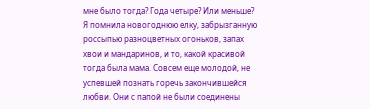мне было тогда? Года четыре? Или меньше? Я помнила новогоднюю елку, забрызганную россыпью разноцветных огоньков, запах хвои и мандаринов, и то, какой красивой тогда была мама. Совсем еще молодой, не успевшей познать горечь закончившейся любви. Они с папой не были соединены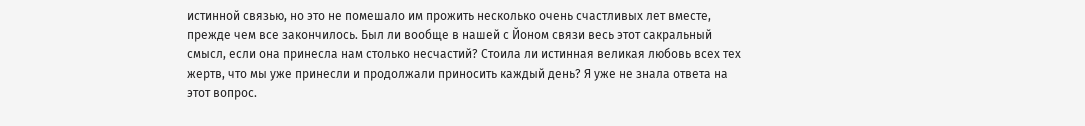истинной связью, но это не помешало им прожить несколько очень счастливых лет вместе, прежде чем все закончилось. Был ли вообще в нашей с Йоном связи весь этот сакральный смысл, если она принесла нам столько несчастий? Стоила ли истинная великая любовь всех тех жертв, что мы уже принесли и продолжали приносить каждый день? Я уже не знала ответа на этот вопрос.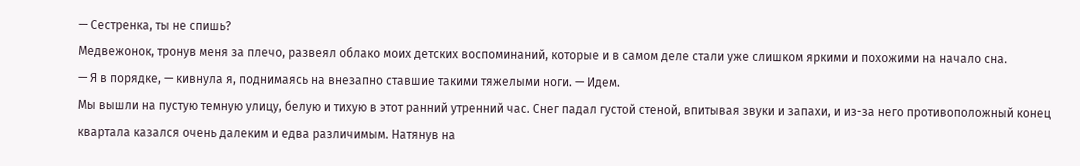— Сестренка, ты не спишь?
Медвежонок, тронув меня за плечо, развеял облако моих детских воспоминаний, которые и в самом деле стали уже слишком яркими и похожими на начало сна.
— Я в порядке, — кивнула я, поднимаясь на внезапно ставшие такими тяжелыми ноги. — Идем.
Мы вышли на пустую темную улицу, белую и тихую в этот ранний утренний час. Снег падал густой стеной, впитывая звуки и запахи, и из-за него противоположный конец квартала казался очень далеким и едва различимым. Натянув на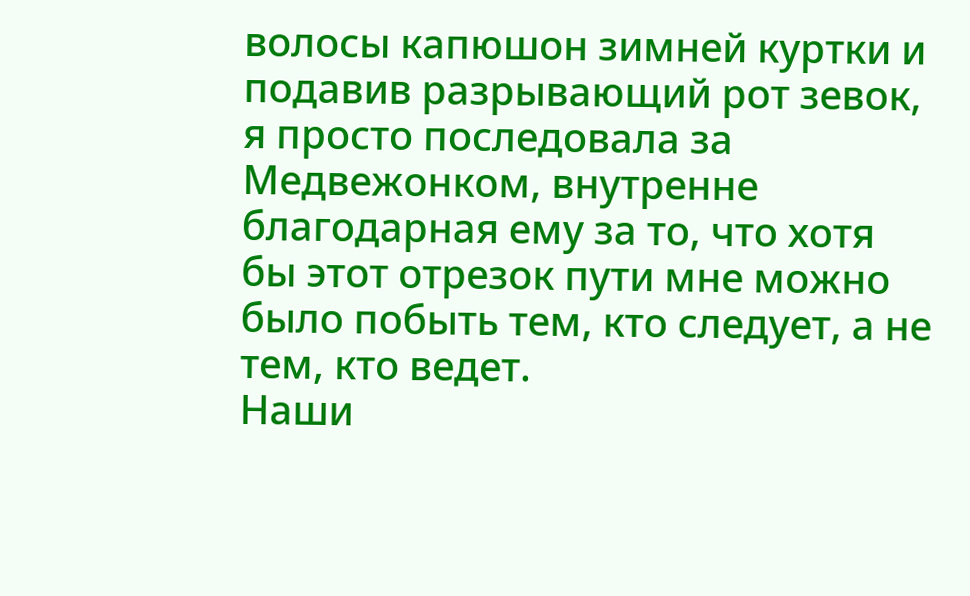волосы капюшон зимней куртки и подавив разрывающий рот зевок, я просто последовала за Медвежонком, внутренне благодарная ему за то, что хотя бы этот отрезок пути мне можно было побыть тем, кто следует, а не тем, кто ведет.
Наши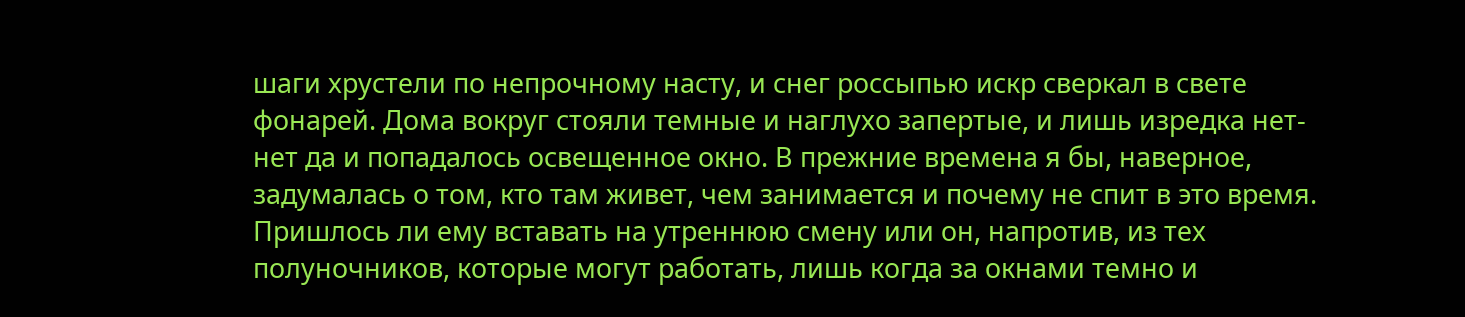шаги хрустели по непрочному насту, и снег россыпью искр сверкал в свете фонарей. Дома вокруг стояли темные и наглухо запертые, и лишь изредка нет-нет да и попадалось освещенное окно. В прежние времена я бы, наверное, задумалась о том, кто там живет, чем занимается и почему не спит в это время. Пришлось ли ему вставать на утреннюю смену или он, напротив, из тех полуночников, которые могут работать, лишь когда за окнами темно и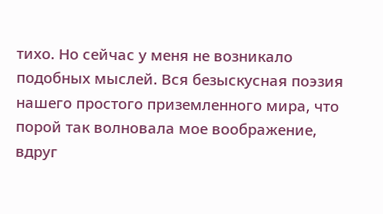тихо. Но сейчас у меня не возникало подобных мыслей. Вся безыскусная поэзия нашего простого приземленного мира, что порой так волновала мое воображение, вдруг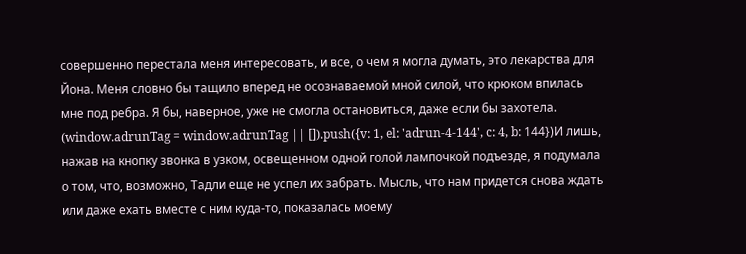совершенно перестала меня интересовать, и все, о чем я могла думать, это лекарства для Йона. Меня словно бы тащило вперед не осознаваемой мной силой, что крюком впилась мне под ребра. Я бы, наверное, уже не смогла остановиться, даже если бы захотела.
(window.adrunTag = window.adrunTag || []).push({v: 1, el: 'adrun-4-144', c: 4, b: 144})И лишь, нажав на кнопку звонка в узком, освещенном одной голой лампочкой подъезде, я подумала о том, что, возможно, Тадли еще не успел их забрать. Мысль, что нам придется снова ждать или даже ехать вместе с ним куда-то, показалась моему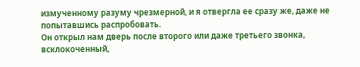измученному разуму чрезмерной, и я отвергла ее сразу же, даже не попытавшись распробовать.
Он открыл нам дверь после второго или даже третьего звонка, всклокоченный,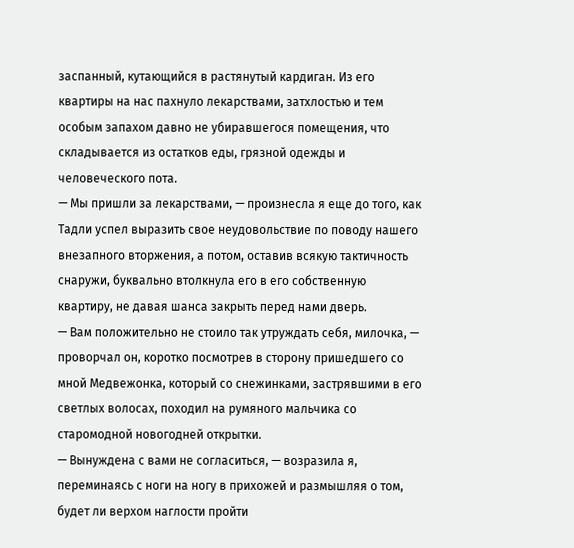заспанный, кутающийся в растянутый кардиган. Из его квартиры на нас пахнуло лекарствами, затхлостью и тем особым запахом давно не убиравшегося помещения, что складывается из остатков еды, грязной одежды и человеческого пота.
— Мы пришли за лекарствами, — произнесла я еще до того, как Тадли успел выразить свое неудовольствие по поводу нашего внезапного вторжения, а потом, оставив всякую тактичность снаружи, буквально втолкнула его в его собственную квартиру, не давая шанса закрыть перед нами дверь.
— Вам положительно не стоило так утруждать себя, милочка, — проворчал он, коротко посмотрев в сторону пришедшего со мной Медвежонка, который со снежинками, застрявшими в его светлых волосах, походил на румяного мальчика со старомодной новогодней открытки.
— Вынуждена с вами не согласиться, — возразила я, переминаясь с ноги на ногу в прихожей и размышляя о том, будет ли верхом наглости пройти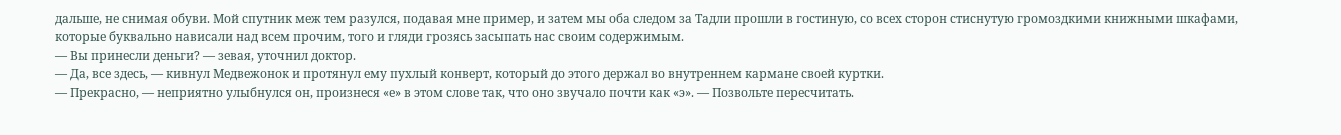дальше, не снимая обуви. Мой спутник меж тем разулся, подавая мне пример, и затем мы оба следом за Тадли прошли в гостиную, со всех сторон стиснутую громоздкими книжными шкафами, которые буквально нависали над всем прочим, того и гляди грозясь засыпать нас своим содержимым.
— Вы принесли деньги? — зевая, уточнил доктор.
— Да, все здесь, — кивнул Медвежонок и протянул ему пухлый конверт, который до этого держал во внутреннем кармане своей куртки.
— Прекрасно, — неприятно улыбнулся он, произнеся «е» в этом слове так, что оно звучало почти как «э». — Позвольте пересчитать.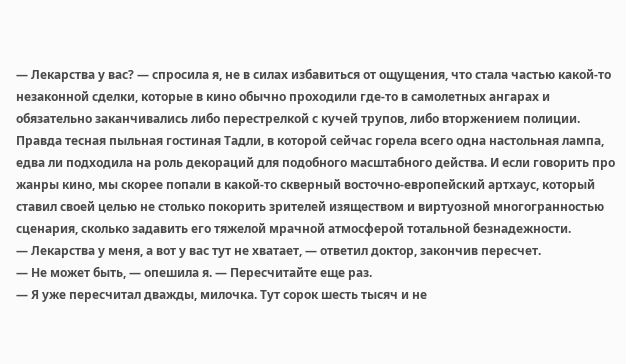— Лекарства у вас? — спросила я, не в силах избавиться от ощущения, что стала частью какой-то незаконной сделки, которые в кино обычно проходили где-то в самолетных ангарах и обязательно заканчивались либо перестрелкой с кучей трупов, либо вторжением полиции. Правда тесная пыльная гостиная Тадли, в которой сейчас горела всего одна настольная лампа, едва ли подходила на роль декораций для подобного масштабного действа. И если говорить про жанры кино, мы скорее попали в какой-то скверный восточно-европейский артхаус, который ставил своей целью не столько покорить зрителей изяществом и виртуозной многогранностью сценария, сколько задавить его тяжелой мрачной атмосферой тотальной безнадежности.
— Лекарства у меня, а вот у вас тут не хватает, — ответил доктор, закончив пересчет.
— Не может быть, — опешила я. — Пересчитайте еще раз.
— Я уже пересчитал дважды, милочка. Тут сорок шесть тысяч и не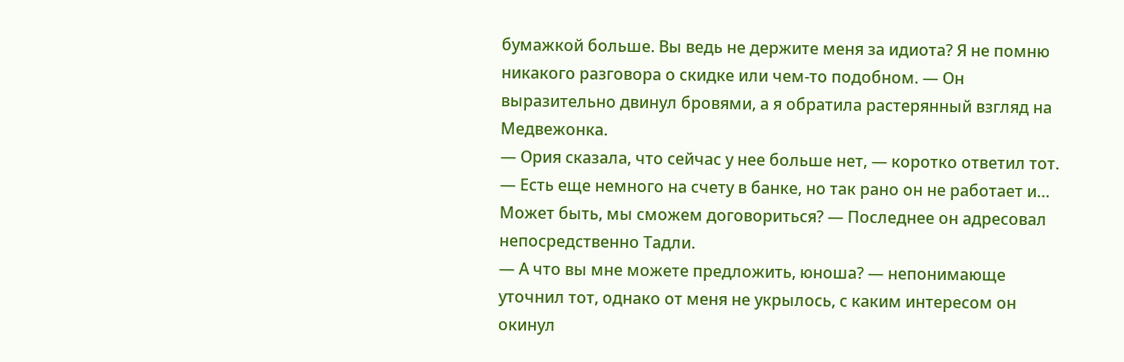бумажкой больше. Вы ведь не держите меня за идиота? Я не помню никакого разговора о скидке или чем-то подобном. — Он выразительно двинул бровями, а я обратила растерянный взгляд на Медвежонка.
— Ория сказала, что сейчас у нее больше нет, — коротко ответил тот. — Есть еще немного на счету в банке, но так рано он не работает и… Может быть, мы сможем договориться? — Последнее он адресовал непосредственно Тадли.
— А что вы мне можете предложить, юноша? — непонимающе уточнил тот, однако от меня не укрылось, с каким интересом он окинул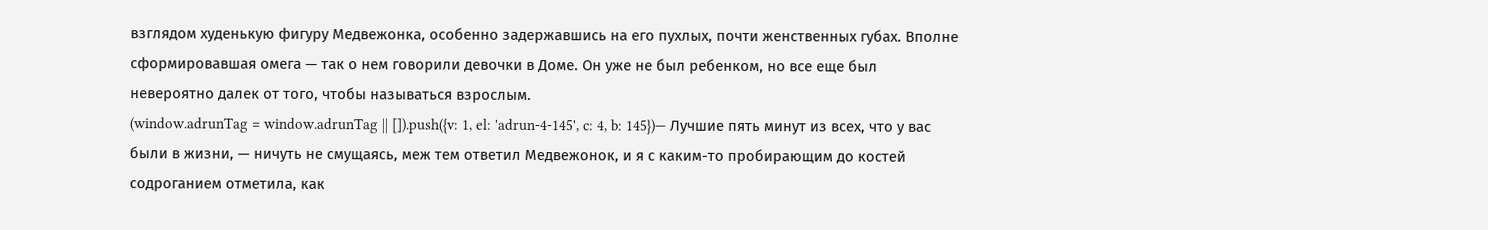взглядом худенькую фигуру Медвежонка, особенно задержавшись на его пухлых, почти женственных губах. Вполне сформировавшая омега — так о нем говорили девочки в Доме. Он уже не был ребенком, но все еще был невероятно далек от того, чтобы называться взрослым.
(window.adrunTag = window.adrunTag || []).push({v: 1, el: 'adrun-4-145', c: 4, b: 145})— Лучшие пять минут из всех, что у вас были в жизни, — ничуть не смущаясь, меж тем ответил Медвежонок, и я с каким-то пробирающим до костей содроганием отметила, как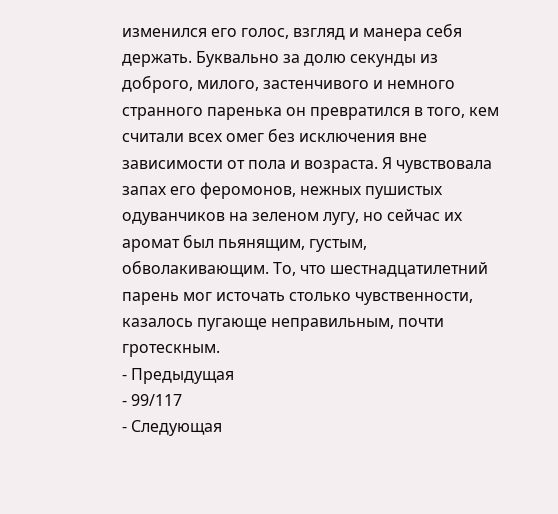изменился его голос, взгляд и манера себя держать. Буквально за долю секунды из доброго, милого, застенчивого и немного странного паренька он превратился в того, кем считали всех омег без исключения вне зависимости от пола и возраста. Я чувствовала запах его феромонов, нежных пушистых одуванчиков на зеленом лугу, но сейчас их аромат был пьянящим, густым, обволакивающим. То, что шестнадцатилетний парень мог источать столько чувственности, казалось пугающе неправильным, почти гротескным.
- Предыдущая
- 99/117
- Следующая